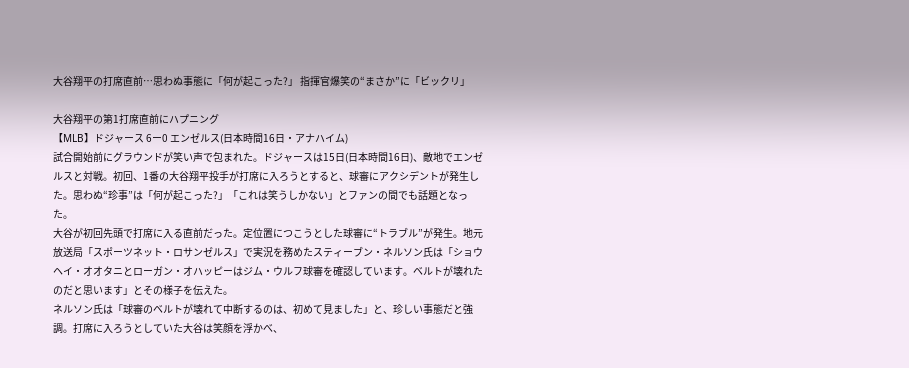大谷翔平の打席直前…思わぬ事態に「何が起こった?」 指揮官爆笑の“まさか”に「ビックリ」

大谷翔平の第1打席直前にハプニング
【MLB】ドジャース 6ー0 エンゼルス(日本時間16日・アナハイム)
試合開始前にグラウンドが笑い声で包まれた。ドジャースは15日(日本時間16日)、敵地でエンゼルスと対戦。初回、1番の大谷翔平投手が打席に入ろうとすると、球審にアクシデントが発生した。思わぬ“珍事”は「何が起こった?」「これは笑うしかない」とファンの間でも話題となった。
大谷が初回先頭で打席に入る直前だった。定位置につこうとした球審に“トラブル”が発生。地元放送局「スポーツネット・ロサンゼルス」で実況を務めたスティーブン・ネルソン氏は「ショウヘイ・オオタニとローガン・オハッピーはジム・ウルフ球審を確認しています。ベルトが壊れたのだと思います」とその様子を伝えた。
ネルソン氏は「球審のベルトが壊れて中断するのは、初めて見ました」と、珍しい事態だと強調。打席に入ろうとしていた大谷は笑顔を浮かべ、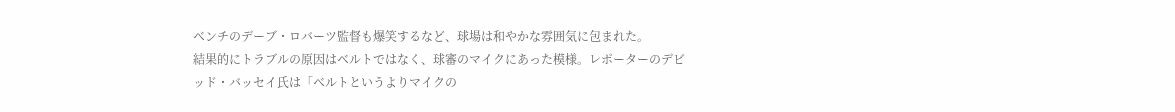ベンチのデーブ・ロバーツ監督も爆笑するなど、球場は和やかな雰囲気に包まれた。
結果的にトラブルの原因はベルトではなく、球審のマイクにあった模様。レポーターのデビッド・バッセイ氏は「ベルトというよりマイクの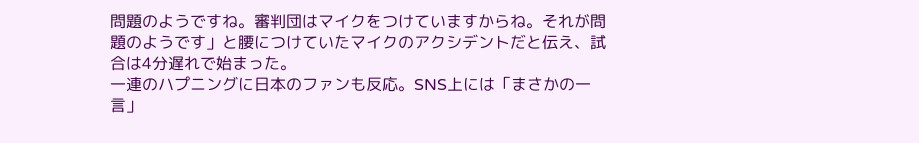問題のようですね。審判団はマイクをつけていますからね。それが問題のようです」と腰につけていたマイクのアクシデントだと伝え、試合は4分遅れで始まった。
一連のハプニングに日本のファンも反応。SNS上には「まさかの一言」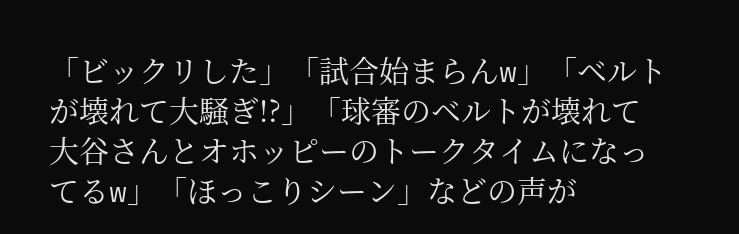「ビックリした」「試合始まらんw」「ベルトが壊れて大騒ぎ!?」「球審のベルトが壊れて大谷さんとオホッピーのトークタイムになってるw」「ほっこりシーン」などの声が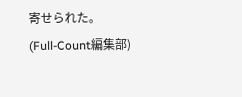寄せられた。
(Full-Count編集部)